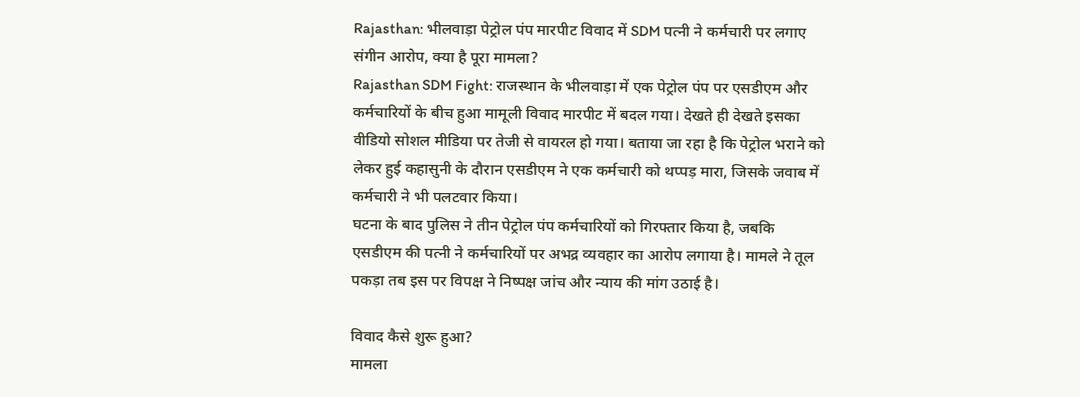Rajasthan: भीलवाड़ा पेट्रोल पंप मारपीट विवाद में SDM पत्नी ने कर्मचारी पर लगाए संगीन आरोप, क्या है पूरा मामला?
Rajasthan SDM Fight: राजस्थान के भीलवाड़ा में एक पेट्रोल पंप पर एसडीएम और कर्मचारियों के बीच हुआ मामूली विवाद मारपीट में बदल गया। देखते ही देखते इसका वीडियो सोशल मीडिया पर तेजी से वायरल हो गया। बताया जा रहा है कि पेट्रोल भराने को लेकर हुई कहासुनी के दौरान एसडीएम ने एक कर्मचारी को थप्पड़ मारा, जिसके जवाब में कर्मचारी ने भी पलटवार किया।
घटना के बाद पुलिस ने तीन पेट्रोल पंप कर्मचारियों को गिरफ्तार किया है, जबकि एसडीएम की पत्नी ने कर्मचारियों पर अभद्र व्यवहार का आरोप लगाया है। मामले ने तूल पकड़ा तब इस पर विपक्ष ने निष्पक्ष जांच और न्याय की मांग उठाई है।

विवाद कैसे शुरू हुआ?
मामला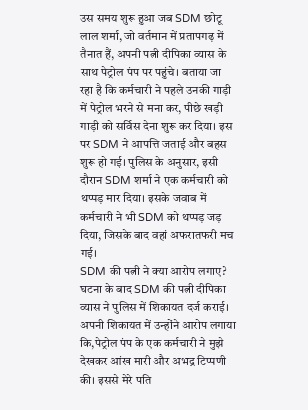उस समय शुरू हुआ जब SDM छोटू लाल शर्मा, जो वर्तमान में प्रतापगढ़ में तैनात हैं, अपनी पत्नी दीपिका व्यास के साथ पेट्रोल पंप पर पहुंचे। बताया जा रहा है कि कर्मचारी ने पहले उनकी गाड़ी में पेट्रोल भरने से मना कर, पीछे खड़ी गाड़ी को सर्विस देना शुरू कर दिया। इस पर SDM ने आपत्ति जताई और बहस शुरू हो गई। पुलिस के अनुसार, इसी दौरान SDM शर्मा ने एक कर्मचारी को थप्पड़ मार दिया। इसके जवाब में कर्मचारी ने भी SDM को थप्पड़ जड़ दिया, जिसके बाद वहां अफरातफरी मच गई।
SDM की पत्नी ने क्या आरोप लगाए?
घटना के बाद SDM की पत्नी दीपिका व्यास ने पुलिस में शिकायत दर्ज कराई। अपनी शिकायत में उन्होंने आरोप लगाया कि,पेट्रोल पंप के एक कर्मचारी ने मुझे देखकर आंख मारी और अभद्र टिप्पणी की। इससे मेरे पति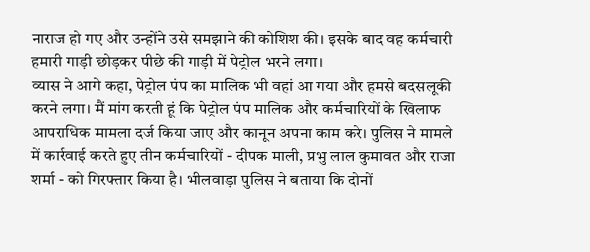नाराज हो गए और उन्होंने उसे समझाने की कोशिश की। इसके बाद वह कर्मचारी हमारी गाड़ी छोड़कर पीछे की गाड़ी में पेट्रोल भरने लगा।
व्यास ने आगे कहा, पेट्रोल पंप का मालिक भी वहां आ गया और हमसे बदसलूकी करने लगा। मैं मांग करती हूं कि पेट्रोल पंप मालिक और कर्मचारियों के खिलाफ आपराधिक मामला दर्ज किया जाए और कानून अपना काम करे। पुलिस ने मामले में कार्रवाई करते हुए तीन कर्मचारियों - दीपक माली, प्रभु लाल कुमावत और राजा शर्मा - को गिरफ्तार किया है। भीलवाड़ा पुलिस ने बताया कि दोनों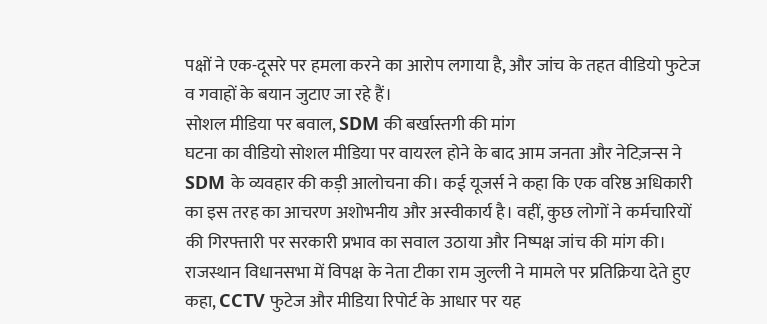पक्षों ने एक-दूसरे पर हमला करने का आरोप लगाया है, और जांच के तहत वीडियो फुटेज व गवाहों के बयान जुटाए जा रहे हैं।
सोशल मीडिया पर बवाल, SDM की बर्खास्तगी की मांग
घटना का वीडियो सोशल मीडिया पर वायरल होने के बाद आम जनता और नेटिज़न्स ने SDM के व्यवहार की कड़ी आलोचना की। कई यूजर्स ने कहा कि एक वरिष्ठ अधिकारी का इस तरह का आचरण अशोभनीय और अस्वीकार्य है। वहीं, कुछ लोगों ने कर्मचारियों की गिरफ्तारी पर सरकारी प्रभाव का सवाल उठाया और निष्पक्ष जांच की मांग की।
राजस्थान विधानसभा में विपक्ष के नेता टीका राम जुल्ली ने मामले पर प्रतिक्रिया देते हुए कहा, CCTV फुटेज और मीडिया रिपोर्ट के आधार पर यह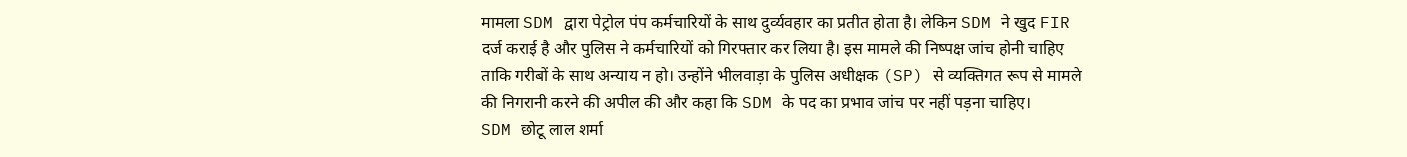मामला SDM द्वारा पेट्रोल पंप कर्मचारियों के साथ दुर्व्यवहार का प्रतीत होता है। लेकिन SDM ने खुद FIR दर्ज कराई है और पुलिस ने कर्मचारियों को गिरफ्तार कर लिया है। इस मामले की निष्पक्ष जांच होनी चाहिए ताकि गरीबों के साथ अन्याय न हो। उन्होंने भीलवाड़ा के पुलिस अधीक्षक (SP) से व्यक्तिगत रूप से मामले की निगरानी करने की अपील की और कहा कि SDM के पद का प्रभाव जांच पर नहीं पड़ना चाहिए।
SDM छोटू लाल शर्मा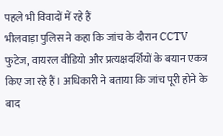पहले भी विवादों में रहे हैं
भीलवाड़ा पुलिस ने कहा कि जांच के दौरान CCTV फुटेज, वायरल वीडियो और प्रत्यक्षदर्शियों के बयान एकत्र किए जा रहे हैं। अधिकारी ने बताया कि जांच पूरी होने के बाद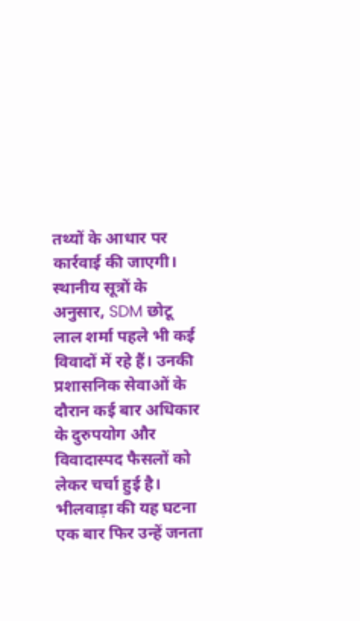तथ्यों के आधार पर कार्रवाई की जाएगी। स्थानीय सूत्रों के अनुसार, SDM छोटू लाल शर्मा पहले भी कई विवादों में रहे हैं। उनकी प्रशासनिक सेवाओं के दौरान कई बार अधिकार के दुरुपयोग और विवादास्पद फैसलों को लेकर चर्चा हुई है। भीलवाड़ा की यह घटना एक बार फिर उन्हें जनता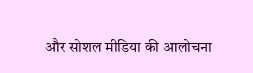और सोशल मीडिया की आलोचना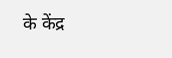के केंद्र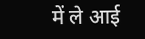में ले आई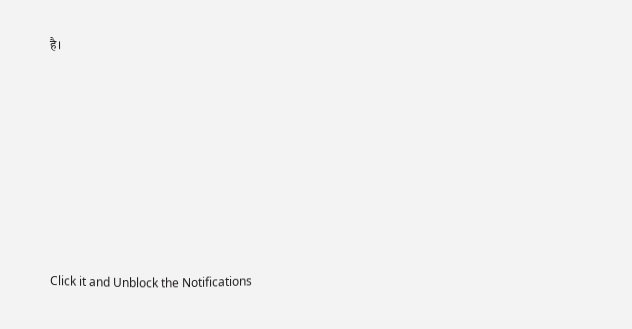है।












Click it and Unblock the Notifications